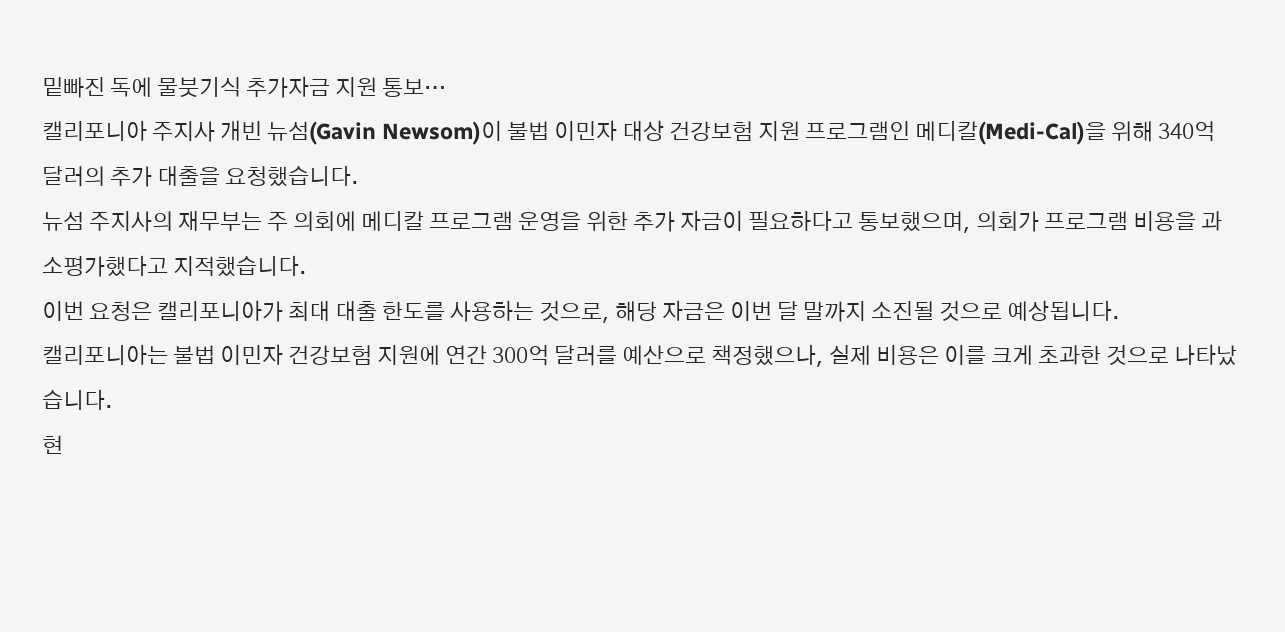밑빠진 독에 물붓기식 추가자금 지원 통보…
캘리포니아 주지사 개빈 뉴섬(Gavin Newsom)이 불법 이민자 대상 건강보험 지원 프로그램인 메디칼(Medi-Cal)을 위해 340억 달러의 추가 대출을 요청했습니다.
뉴섬 주지사의 재무부는 주 의회에 메디칼 프로그램 운영을 위한 추가 자금이 필요하다고 통보했으며, 의회가 프로그램 비용을 과소평가했다고 지적했습니다.
이번 요청은 캘리포니아가 최대 대출 한도를 사용하는 것으로, 해당 자금은 이번 달 말까지 소진될 것으로 예상됩니다.
캘리포니아는 불법 이민자 건강보험 지원에 연간 300억 달러를 예산으로 책정했으나, 실제 비용은 이를 크게 초과한 것으로 나타났습니다.
현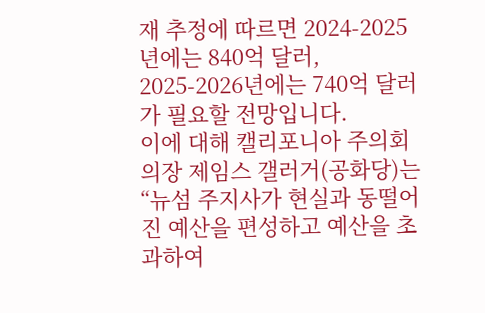재 추정에 따르면 2024-2025년에는 840억 달러, 2025-2026년에는 740억 달러가 필요할 전망입니다.
이에 대해 캘리포니아 주의회 의장 제임스 갤러거(공화당)는 “뉴섬 주지사가 현실과 동떨어진 예산을 편성하고 예산을 초과하여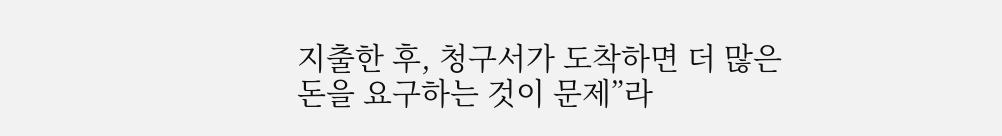지출한 후, 청구서가 도착하면 더 많은 돈을 요구하는 것이 문제”라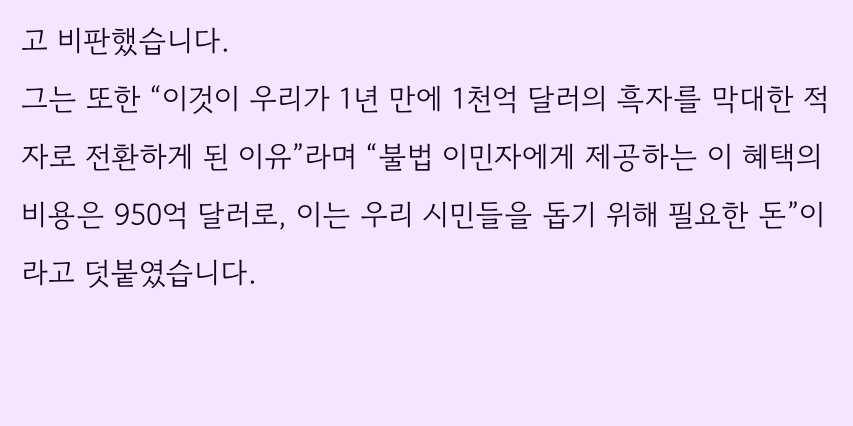고 비판했습니다.
그는 또한 “이것이 우리가 1년 만에 1천억 달러의 흑자를 막대한 적자로 전환하게 된 이유”라며 “불법 이민자에게 제공하는 이 혜택의 비용은 950억 달러로, 이는 우리 시민들을 돕기 위해 필요한 돈”이라고 덧붙였습니다.